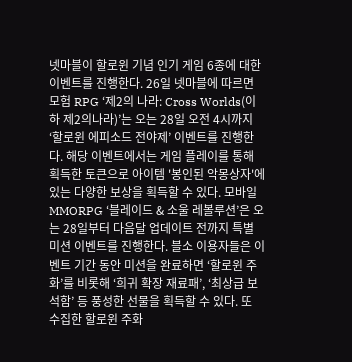넷마블이 할로윈 기념 인기 게임 6종에 대한 이벤트를 진행한다. 26일 넷마블에 따르면 모험 RPG ‘제2의 나라: Cross Worlds(이하 제2의나라)’는 오는 28일 오전 4시까지 ‘할로윈 에피소드 전야제’ 이벤트를 진행한다. 해당 이벤트에서는 게임 플레이를 통해 획득한 토큰으로 아이템 '봉인된 악몽상자'에 있는 다양한 보상을 획득할 수 있다. 모바일 MMORPG ‘블레이드 & 소울 레볼루션’은 오는 28일부터 다음달 업데이트 전까지 특별 미션 이벤트를 진행한다. 블소 이용자들은 이벤트 기간 동안 미션을 완료하면 ‘할로윈 주화’를 비롯해 ‘희귀 확장 재료패’, ‘최상급 보석함’ 등 풍성한 선물을 획득할 수 있다. 또 수집한 할로윈 주화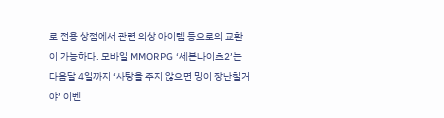로 전용 상점에서 관련 의상 아이템 등으로의 교환이 가능하다. 모바일 MMORPG ‘세븐나이츠2’는 다음달 4일까지 ‘사탕을 주지 않으면 밍이 장난칠거야’ 이벤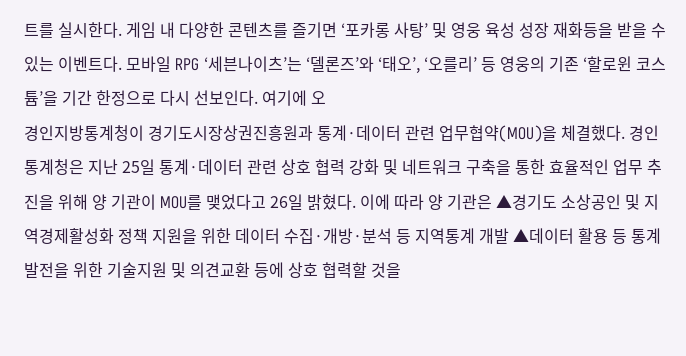트를 실시한다. 게임 내 다양한 콘텐츠를 즐기면 ‘포카롱 사탕’ 및 영웅 육성 성장 재화등을 받을 수 있는 이벤트다. 모바일 RPG ‘세븐나이츠’는 ‘델론즈’와 ‘태오’, ‘오를리’ 등 영웅의 기존 ‘할로윈 코스튬’을 기간 한정으로 다시 선보인다. 여기에 오
경인지방통계청이 경기도시장상권진흥원과 통계·데이터 관련 업무협약(MOU)을 체결했다. 경인통계청은 지난 25일 통계·데이터 관련 상호 협력 강화 및 네트워크 구축을 통한 효율적인 업무 추진을 위해 양 기관이 MOU를 맺었다고 26일 밝혔다. 이에 따라 양 기관은 ▲경기도 소상공인 및 지역경제활성화 정책 지원을 위한 데이터 수집·개방·분석 등 지역통계 개발 ▲데이터 활용 등 통계발전을 위한 기술지원 및 의견교환 등에 상호 협력할 것을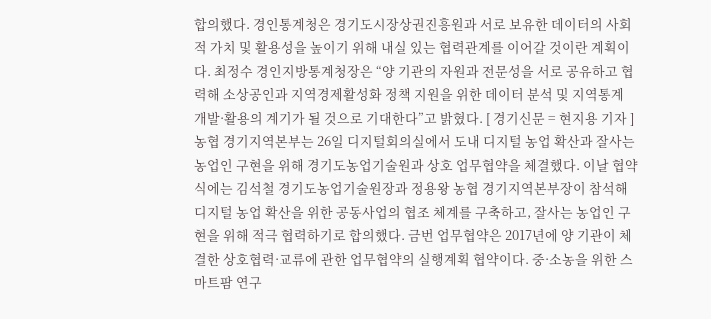합의했다. 경인통계청은 경기도시장상권진흥원과 서로 보유한 데이터의 사회적 가치 및 활용성을 높이기 위해 내실 있는 협력관계를 이어갈 것이란 계획이다. 최정수 경인지방통계청장은 “양 기관의 자원과 전문성을 서로 공유하고 협력해 소상공인과 지역경제활성화 정책 지원을 위한 데이터 분석 및 지역통계 개발·활용의 계기가 될 것으로 기대한다”고 밝혔다. [ 경기신문 = 현지용 기자 ]
농협 경기지역본부는 26일 디지털회의실에서 도내 디지털 농업 확산과 잘사는 농업인 구현을 위해 경기도농업기술원과 상호 업무협약을 체결했다. 이날 협약식에는 김석철 경기도농업기술원장과 정용왕 농협 경기지역본부장이 참석해 디지털 농업 확산을 위한 공동사업의 협조 체계를 구축하고, 잘사는 농업인 구현을 위해 적극 협력하기로 합의했다. 금번 업무협약은 2017년에 양 기관이 체결한 상호협력·교류에 관한 업무협약의 실행계획 협약이다. 중·소농을 위한 스마트팜 연구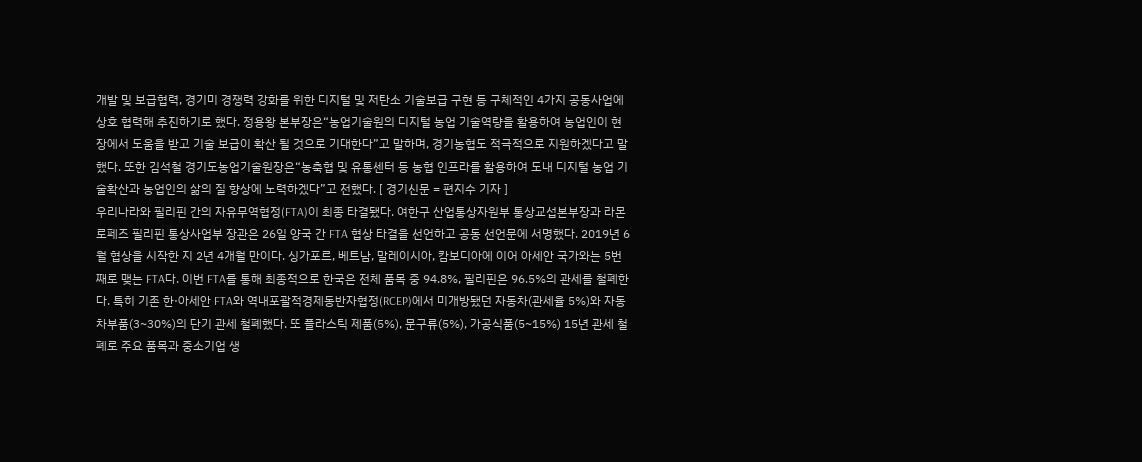개발 및 보급협력, 경기미 경쟁력 강화를 위한 디지털 및 저탄소 기술보급 구현 등 구체적인 4가지 공동사업에 상호 협력해 추진하기로 했다. 정용왕 본부장은“농업기술원의 디지털 농업 기술역량을 활용하여 농업인이 현장에서 도움을 받고 기술 보급이 확산 될 것으로 기대한다”고 말하며, 경기농협도 적극적으로 지원하겠다고 말했다. 또한 김석철 경기도농업기술원장은“농축협 및 유통센터 등 농협 인프라를 활용하여 도내 디지털 농업 기술확산과 농업인의 삶의 질 향상에 노력하겠다”고 전했다. [ 경기신문 = 편지수 기자 ]
우리나라와 필리핀 간의 자유무역협정(FTA)이 최종 타결됐다. 여한구 산업통상자원부 통상교섭본부장과 라몬 로페즈 필리핀 통상사업부 장관은 26일 양국 간 FTA 협상 타결을 선언하고 공동 선언문에 서명했다. 2019년 6월 협상을 시작한 지 2년 4개월 만이다. 싱가포르, 베트남, 말레이시아, 캄보디아에 이어 아세안 국가와는 5번째로 맺는 FTA다. 이번 FTA를 통해 최종적으로 한국은 전체 품목 중 94.8%, 필리핀은 96.5%의 관세를 철폐한다. 특히 기존 한·아세안 FTA와 역내포괄적경제동반자협정(RCEP)에서 미개방됐던 자동차(관세율 5%)와 자동차부품(3~30%)의 단기 관세 철폐했다. 또 플라스틱 제품(5%), 문구류(5%), 가공식품(5~15%) 15년 관세 철폐로 주요 품목과 중소기업 생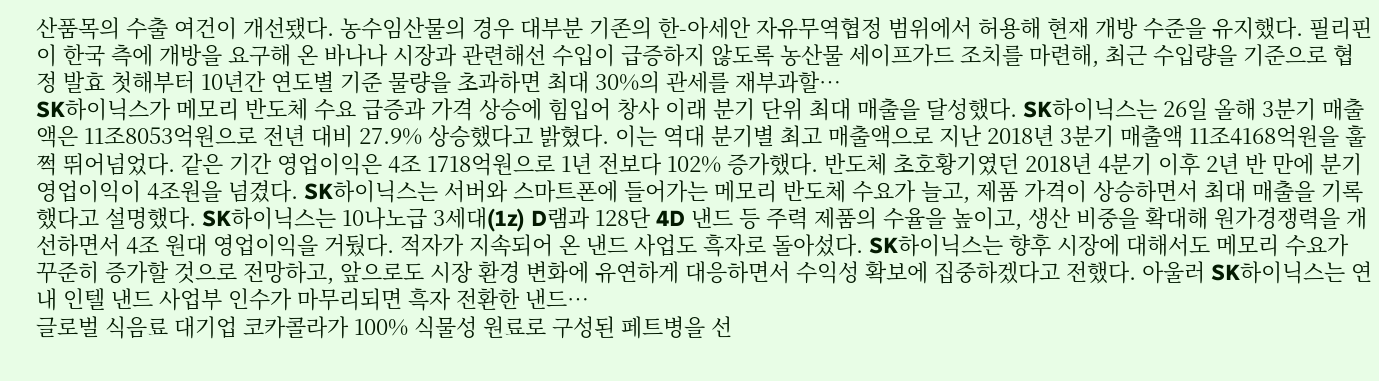산품목의 수출 여건이 개선됐다. 농수임산물의 경우 대부분 기존의 한-아세안 자유무역협정 범위에서 허용해 현재 개방 수준을 유지했다. 필리핀이 한국 측에 개방을 요구해 온 바나나 시장과 관련해선 수입이 급증하지 않도록 농산물 세이프가드 조치를 마련해, 최근 수입량을 기준으로 협정 발효 첫해부터 10년간 연도별 기준 물량을 초과하면 최대 30%의 관세를 재부과할…
SK하이닉스가 메모리 반도체 수요 급증과 가격 상승에 힘입어 창사 이래 분기 단위 최대 매출을 달성했다. SK하이닉스는 26일 올해 3분기 매출액은 11조8053억원으로 전년 대비 27.9% 상승했다고 밝혔다. 이는 역대 분기별 최고 매출액으로 지난 2018년 3분기 매출액 11조4168억원을 훌쩍 뛰어넘었다. 같은 기간 영업이익은 4조 1718억원으로 1년 전보다 102% 증가했다. 반도체 초호황기였던 2018년 4분기 이후 2년 반 만에 분기 영업이익이 4조원을 넘겼다. SK하이닉스는 서버와 스마트폰에 들어가는 메모리 반도체 수요가 늘고, 제품 가격이 상승하면서 최대 매출을 기록했다고 설명했다. SK하이닉스는 10나노급 3세대(1z) D램과 128단 4D 낸드 등 주력 제품의 수율을 높이고, 생산 비중을 확대해 원가경쟁력을 개선하면서 4조 원대 영업이익을 거뒀다. 적자가 지속되어 온 낸드 사업도 흑자로 돌아섰다. SK하이닉스는 향후 시장에 대해서도 메모리 수요가 꾸준히 증가할 것으로 전망하고, 앞으로도 시장 환경 변화에 유연하게 대응하면서 수익성 확보에 집중하겠다고 전했다. 아울러 SK하이닉스는 연내 인텔 낸드 사업부 인수가 마무리되면 흑자 전환한 낸드…
글로벌 식음료 대기업 코카콜라가 100% 식물성 원료로 구성된 페트병을 선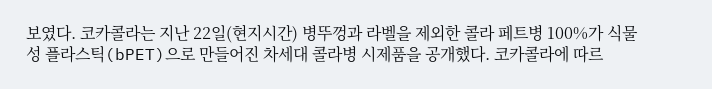보였다. 코카콜라는 지난 22일(현지시간) 병뚜껑과 라벨을 제외한 콜라 페트병 100%가 식물성 플라스틱(bPET)으로 만들어진 차세대 콜라병 시제품을 공개했다. 코카콜라에 따르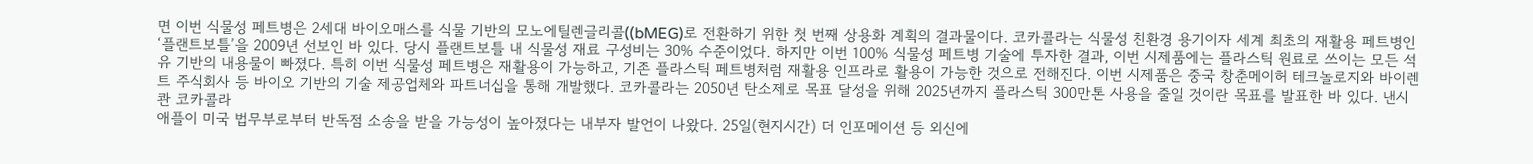면 이번 식물성 페트병은 2세대 바이오매스를 식물 기반의 모노에틸렌글리콜((bMEG)로 전환하기 위한 첫 번째 상용화 계획의 결과물이다. 코카콜라는 식물성 친환경 용기이자 세계 최초의 재활용 페트병인 ‘플랜트보틀’을 2009년 선보인 바 있다. 당시 플랜트보틀 내 식물성 재료 구성비는 30% 수준이었다. 하지만 이번 100% 식물성 페트병 기술에 투자한 결과, 이번 시제품에는 플라스틱 원료로 쓰이는 모든 석유 기반의 내용물이 빠졌다. 특히 이번 식물성 페트병은 재활용이 가능하고, 기존 플라스틱 페트병처럼 재활용 인프라로 활용이 가능한 것으로 전해진다. 이번 시제품은 중국 창춘메이허 테크놀로지와 바이렌트 주식회사 등 바이오 기반의 기술 제공업체와 파트너십을 통해 개발했다. 코카콜라는 2050년 탄소제로 목표 달성을 위해 2025년까지 플라스틱 300만톤 사용을 줄일 것이란 목표를 발표한 바 있다. 낸시 콴 코카콜라
애플이 미국 법무부로부터 반독점 소송을 받을 가능성이 높아졌다는 내부자 발언이 나왔다. 25일(현지시간) 더 인포메이션 등 외신에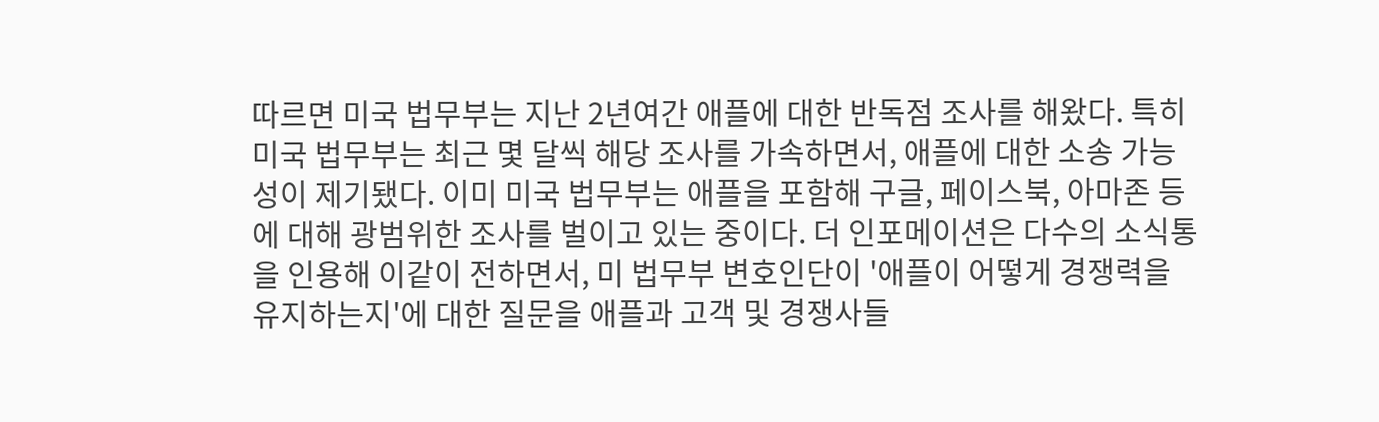따르면 미국 법무부는 지난 2년여간 애플에 대한 반독점 조사를 해왔다. 특히 미국 법무부는 최근 몇 달씩 해당 조사를 가속하면서, 애플에 대한 소송 가능성이 제기됐다. 이미 미국 법무부는 애플을 포함해 구글, 페이스북, 아마존 등에 대해 광범위한 조사를 벌이고 있는 중이다. 더 인포메이션은 다수의 소식통을 인용해 이같이 전하면서, 미 법무부 변호인단이 '애플이 어떻게 경쟁력을 유지하는지'에 대한 질문을 애플과 고객 및 경쟁사들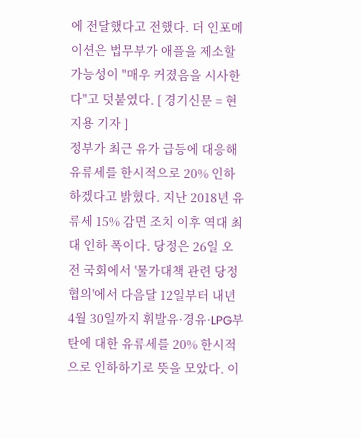에 전달했다고 전했다. 더 인포메이션은 법무부가 애플을 제소할 가능성이 "매우 커졌음을 시사한다"고 덧붙였다. [ 경기신문 = 현지용 기자 ]
정부가 최근 유가 급등에 대응해 유류세를 한시적으로 20% 인하하겠다고 밝혔다. 지난 2018년 유류세 15% 감면 조치 이후 역대 최대 인하 폭이다. 당정은 26일 오전 국회에서 '물가대책 관련 당정 협의'에서 다음달 12일부터 내년 4월 30일까지 휘발유·경유·LPG부탄에 대한 유류세를 20% 한시적으로 인하하기로 뜻을 모았다. 이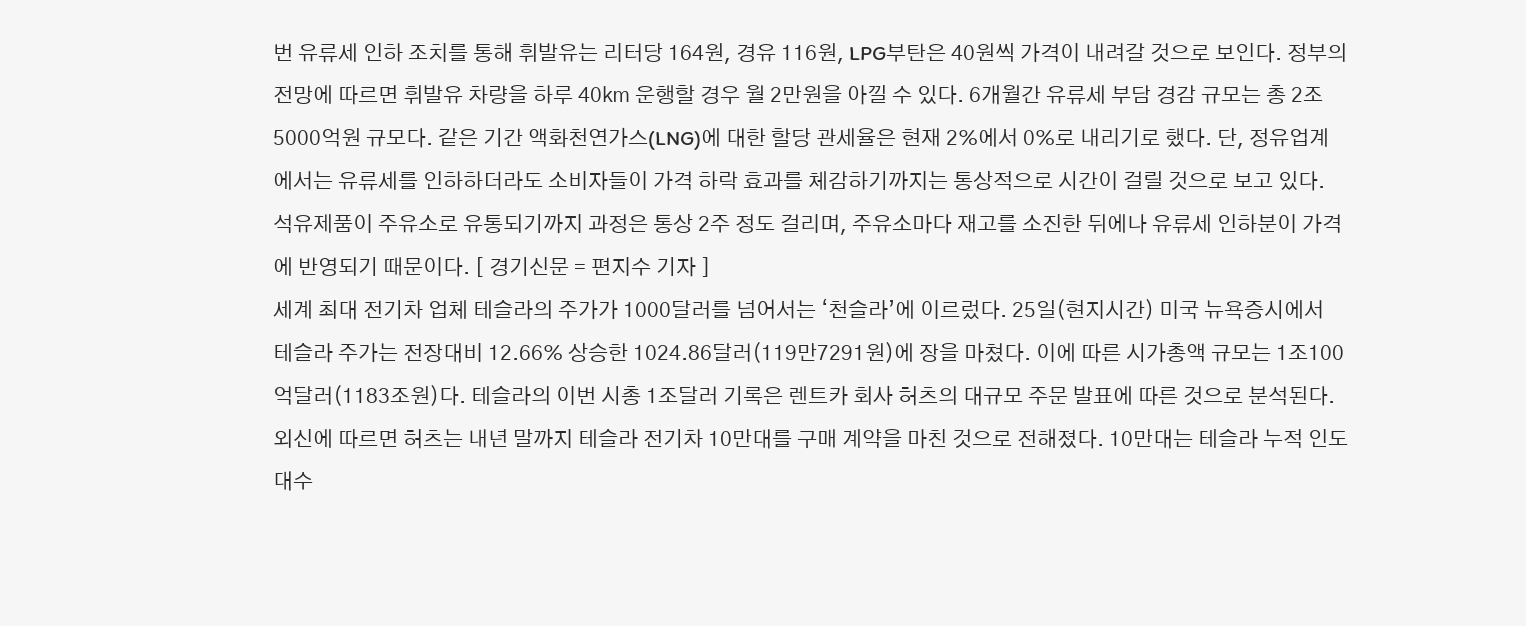번 유류세 인하 조치를 통해 휘발유는 리터당 164원, 경유 116원, LPG부탄은 40원씩 가격이 내려갈 것으로 보인다. 정부의 전망에 따르면 휘발유 차량을 하루 40㎞ 운행할 경우 월 2만원을 아낄 수 있다. 6개월간 유류세 부담 경감 규모는 총 2조5000억원 규모다. 같은 기간 액화천연가스(LNG)에 대한 할당 관세율은 현재 2%에서 0%로 내리기로 했다. 단, 정유업계에서는 유류세를 인하하더라도 소비자들이 가격 하락 효과를 체감하기까지는 통상적으로 시간이 걸릴 것으로 보고 있다. 석유제품이 주유소로 유통되기까지 과정은 통상 2주 정도 걸리며, 주유소마다 재고를 소진한 뒤에나 유류세 인하분이 가격에 반영되기 때문이다. [ 경기신문 = 편지수 기자 ]
세계 최대 전기차 업체 테슬라의 주가가 1000달러를 넘어서는 ‘천슬라’에 이르렀다. 25일(현지시간) 미국 뉴욕증시에서 테슬라 주가는 전장대비 12.66% 상승한 1024.86달러(119만7291원)에 장을 마쳤다. 이에 따른 시가총액 규모는 1조100억달러(1183조원)다. 테슬라의 이번 시총 1조달러 기록은 렌트카 회사 허츠의 대규모 주문 발표에 따른 것으로 분석된다. 외신에 따르면 허츠는 내년 말까지 테슬라 전기차 10만대를 구매 계약을 마친 것으로 전해졌다. 10만대는 테슬라 누적 인도 대수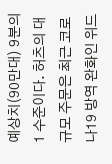예상치(90만대) 9분의 1 수준이다. 허츠의 대규모 주문은 최근 코로나19 방역 완화인 위드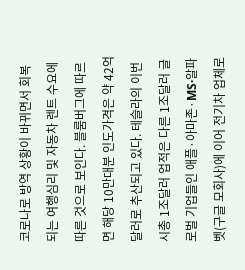코로나로 방역 상황이 바뀌면서 회복되는 여행심리 및 자동차 렌트 수요에 따른 것으로 보인다. 블룸버그에 따르면 해당 10만대분 인도가격은 약 42억달러로 추산되고 있다. 테슬라의 이번 시총 1조달러 업적은 다른 1조달러 글로벌 기업들인 애플·아마존·MS·알파벳(구글 모회사)에 이어 전기차 업체로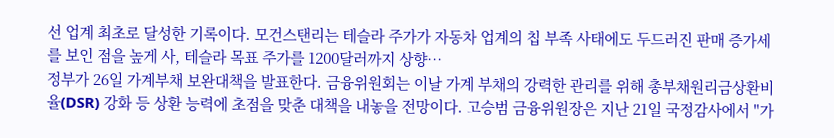선 업계 최초로 달성한 기록이다. 모건스탠리는 테슬라 주가가 자동차 업계의 칩 부족 사태에도 두드러진 판매 증가세를 보인 점을 높게 사, 테슬라 목표 주가를 1200달러까지 상향…
정부가 26일 가계부채 보완대책을 발표한다. 금융위원회는 이날 가계 부채의 강력한 관리를 위해 총부채원리금상환비율(DSR) 강화 등 상환 능력에 초점을 맞춘 대책을 내놓을 전망이다. 고승범 금융위원장은 지난 21일 국정감사에서 "가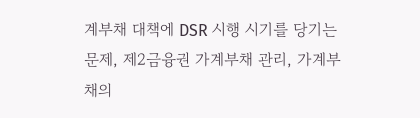계부채 대책에 DSR 시행 시기를 당기는 문제, 제2금융권 가계부채 관리, 가계부채의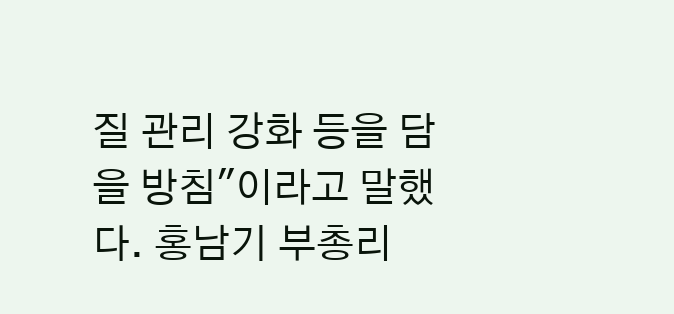질 관리 강화 등을 담을 방침"이라고 말했다. 홍남기 부총리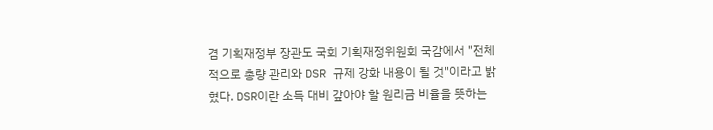겸 기획재정부 장관도 국회 기획재정위원회 국감에서 "전체적으로 총량 관리와 DSR 규제 강화 내용이 될 것"이라고 밝혔다. DSR이란 소득 대비 갚아야 할 원리금 비율을 뜻하는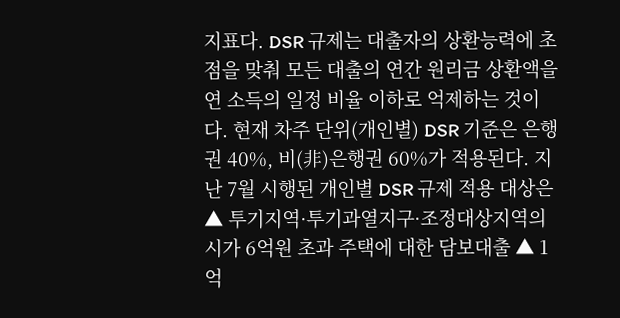지표다. DSR 규제는 대출자의 상환능력에 초점을 맞춰 모든 대출의 연간 원리금 상환액을 연 소득의 일정 비율 이하로 억제하는 것이다. 현재 차주 단위(개인별) DSR 기준은 은행권 40%, 비(非)은행권 60%가 적용된다. 지난 7월 시행된 개인별 DSR 규제 적용 대상은 ▲ 투기지역·투기과열지구·조정대상지역의 시가 6억원 초과 주택에 대한 담보대출 ▲ 1억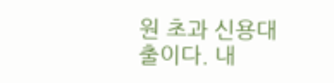원 초과 신용대출이다. 내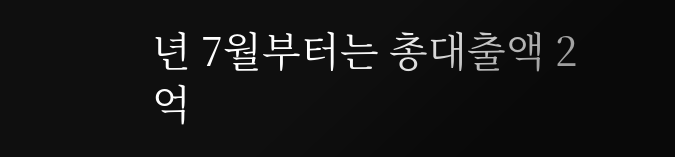년 7월부터는 총대출액 2억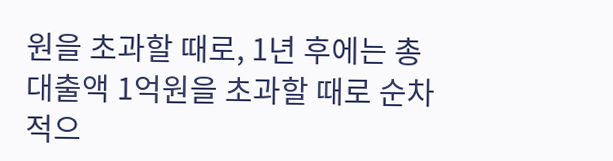원을 초과할 때로, 1년 후에는 총대출액 1억원을 초과할 때로 순차적으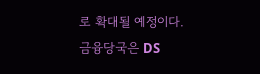로 확대될 예정이다. 금융당국은 DS